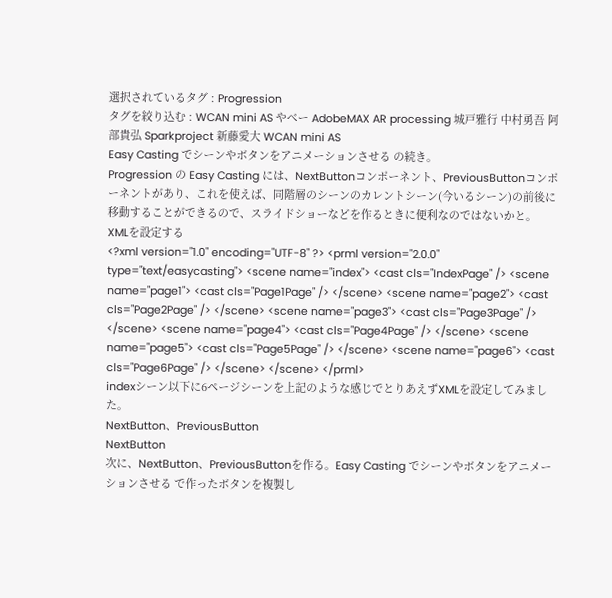選択されているタグ : Progression
タグを絞り込む : WCAN mini AS やべー AdobeMAX AR processing 城戸雅行 中村勇吾 阿部貴弘 Sparkproject 新藤愛大 WCAN mini AS
Easy Casting でシーンやボタンをアニメーションさせる の続き。
Progression の Easy Casting には、NextButtonコンポーネント、PreviousButtonコンポーネントがあり、これを使えば、同階層のシーンのカレントシーン(今いるシーン)の前後に移動することができるので、スライドショーなどを作るときに便利なのではないかと。
XMLを設定する
<?xml version="1.0" encoding="UTF-8" ?> <prml version="2.0.0" type="text/easycasting"> <scene name="index"> <cast cls="IndexPage" /> <scene name="page1"> <cast cls="Page1Page" /> </scene> <scene name="page2"> <cast cls="Page2Page" /> </scene> <scene name="page3"> <cast cls="Page3Page" /> </scene> <scene name="page4"> <cast cls="Page4Page" /> </scene> <scene name="page5"> <cast cls="Page5Page" /> </scene> <scene name="page6"> <cast cls="Page6Page" /> </scene> </scene> </prml>
indexシーン以下に6ページシーンを上記のような感じでとりあえずXMLを設定してみました。
NextButton、PreviousButton
NextButton
次に、NextButton、PreviousButtonを作る。Easy Casting でシーンやボタンをアニメーションさせる で作ったボタンを複製し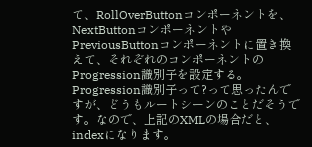て、RollOverButtonコンポーネントを、NextButtonコンポーネントやPreviousButtonコンポーネントに置き換えて、それぞれのコンポーネントのProgression識別子を設定する。Progression識別子って?って思ったんですが、どうもルートシーンのことだそうです。なので、上記のXMLの場合だと、indexになります。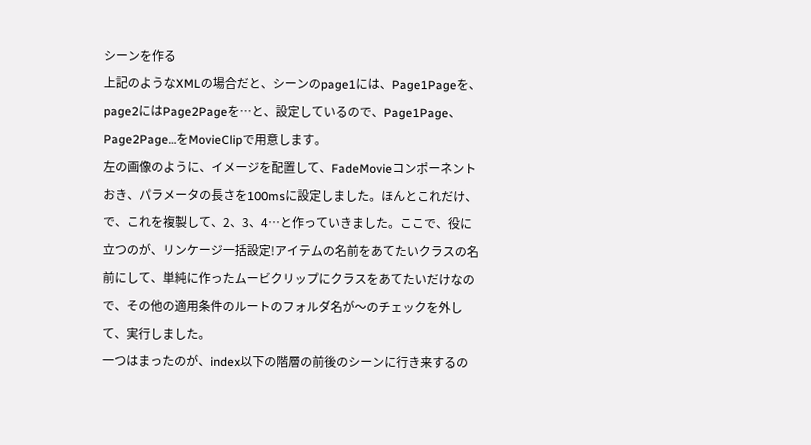シーンを作る
上記のようなXMLの場合だと、シーンのpage1には、Page1Pageを、page2にはPage2Pageを…と、設定しているので、Page1Page、Page2Page…をMovieClipで用意します。
左の画像のように、イメージを配置して、FadeMovieコンポーネントおき、パラメータの長さを100msに設定しました。ほんとこれだけ、で、これを複製して、2、3、4…と作っていきました。ここで、役に立つのが、リンケージ一括設定!アイテムの名前をあてたいクラスの名前にして、単純に作ったムービクリップにクラスをあてたいだけなので、その他の適用条件のルートのフォルダ名が〜のチェックを外して、実行しました。
一つはまったのが、index以下の階層の前後のシーンに行き来するの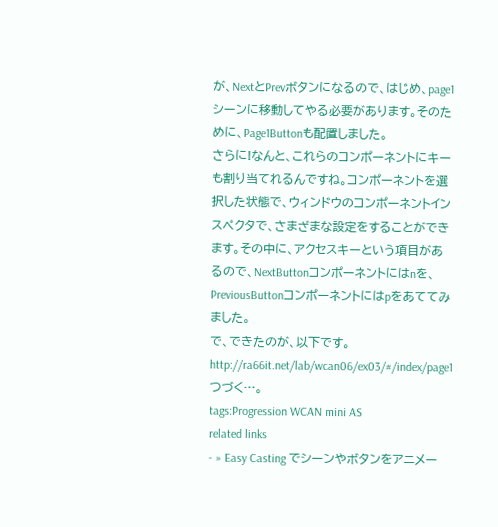が、NextとPrevボタンになるので、はじめ、page1シーンに移動してやる必要があります。そのために、Page1Buttonも配置しました。
さらに!なんと、これらのコンポーネントにキーも割り当てれるんですね。コンポーネントを選択した状態で、ウィンドウのコンポーネントインスペクタで、さまざまな設定をすることができます。その中に、アクセスキーという項目があるので、NextButtonコンポーネントにはnを、PreviousButtonコンポーネントにはpをあててみました。
で、できたのが、以下です。
http://ra66it.net/lab/wcan06/ex03/#/index/page1
つづく…。
tags:Progression WCAN mini AS
related links
- » Easy Casting でシーンやボタンをアニメー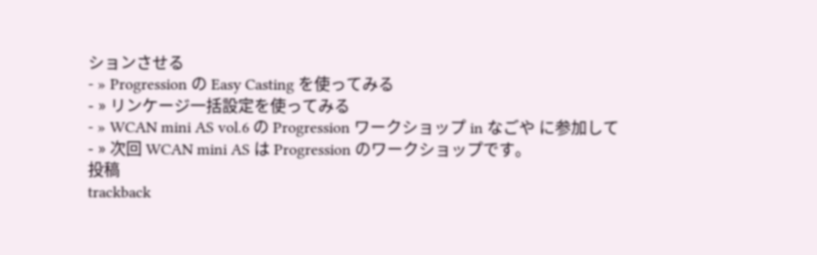ションさせる
- » Progression の Easy Casting を使ってみる
- » リンケージ一括設定を使ってみる
- » WCAN mini AS vol.6 の Progression ワークショップ in なごや に参加して
- » 次回 WCAN mini AS は Progression のワークショップです。
投稿
trackback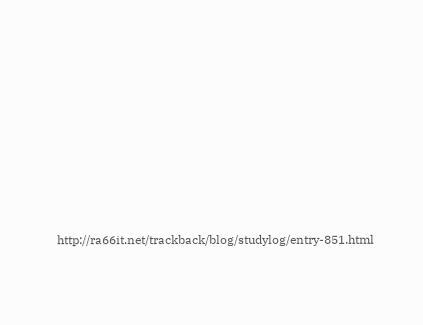http://ra66it.net/trackback/blog/studylog/entry-851.html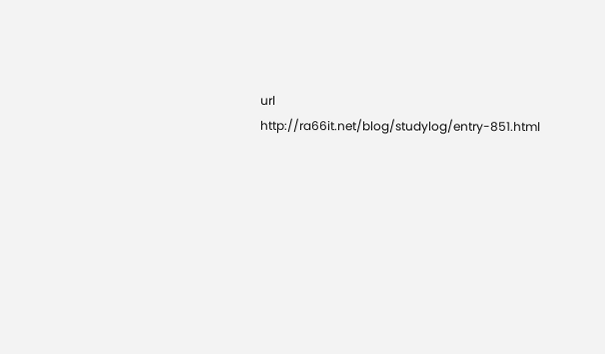url
http://ra66it.net/blog/studylog/entry-851.html